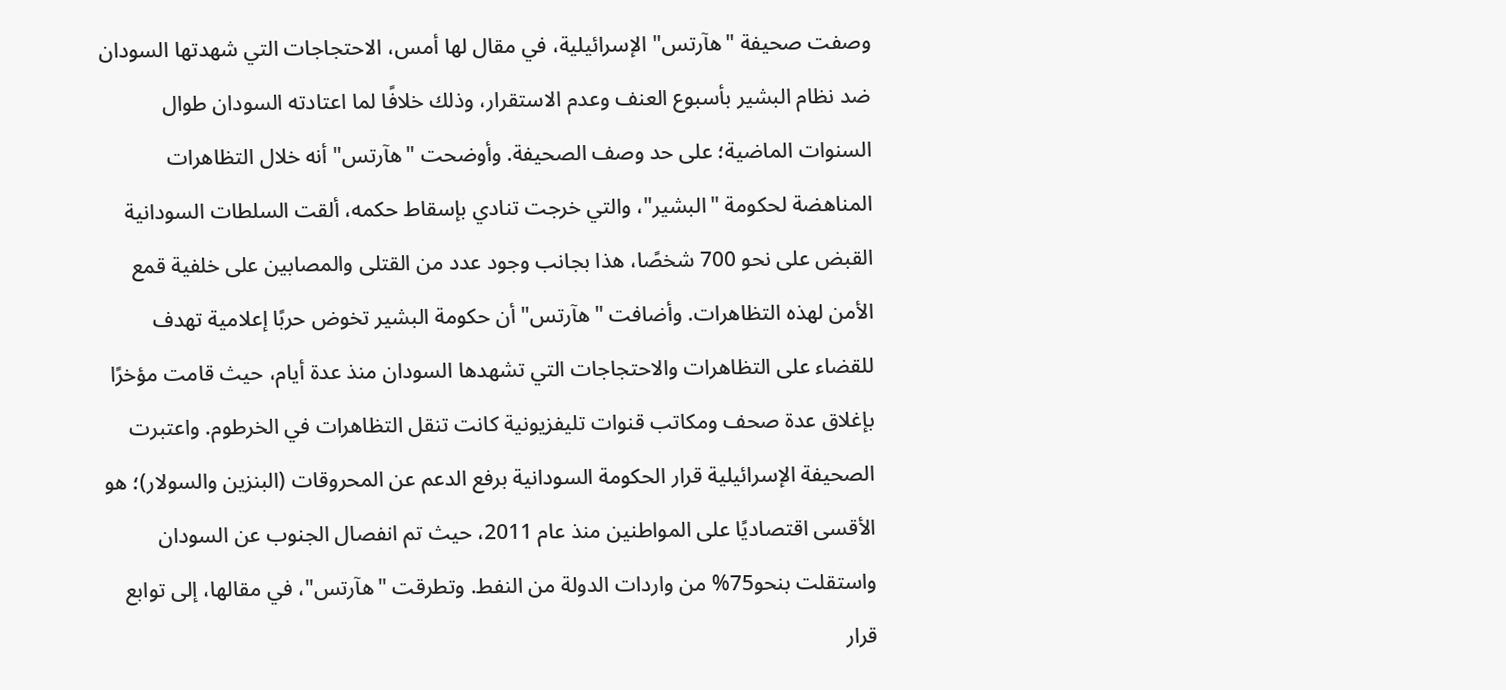وصفت صحيفة "هآرتس" الإسرائيلية، في مقال لها أمس، الاحتجاجات التي شهدتها السودان ضد نظام البشير بأسبوع العنف وعدم الاستقرار، وذلك خلافًا لما اعتادته السودان طوال السنوات الماضية؛ على حد وصف الصحيفة. وأوضحت "هآرتس" أنه خلال التظاهرات المناهضة لحكومة "البشير"، والتي خرجت تنادي بإسقاط حكمه، ألقت السلطات السودانية القبض على نحو 700 شخصًا، هذا بجانب وجود عدد من القتلى والمصابين على خلفية قمع الأمن لهذه التظاهرات. وأضافت "هآرتس" أن حكومة البشير تخوض حربًا إعلامية تهدف للقضاء على التظاهرات والاحتجاجات التي تشهدها السودان منذ عدة أيام، حيث قامت مؤخرًا بإغلاق عدة صحف ومكاتب قنوات تليفزيونية كانت تنقل التظاهرات في الخرطوم. واعتبرت الصحيفة الإسرائيلية قرار الحكومة السودانية برفع الدعم عن المحروقات (البنزين والسولار)؛ هو الأقسى اقتصاديًا على المواطنين منذ عام 2011، حيث تم انفصال الجنوب عن السودان واستقلت بنحو75% من واردات الدولة من النفط. وتطرقت "هآرتس"، في مقالها، إلى توابع قرار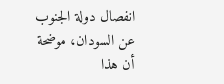انفصال دولة الجنوب عن السودان، موضحة أن هذا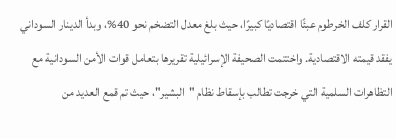القرار كلف الخرطوم عبئًا اقتصاديًا كبيرًا، حيث بلغ معدل التضخم نحو 40%، وبدأ الدينار السوداني يفقد قيمته الاقتصادية. واختتمت الصحيفة الإسرائيلية تقريرها بتعامل قوات الأمن السودانية مع التظاهرات السلمية التي خرجت تطالب بإسقاط نظام "البشير"، حيث تم قمع العديد من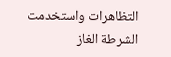التظاهرات واستخدمت الشرطة الغاز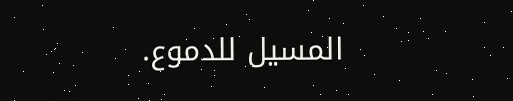المسيل للدموع.